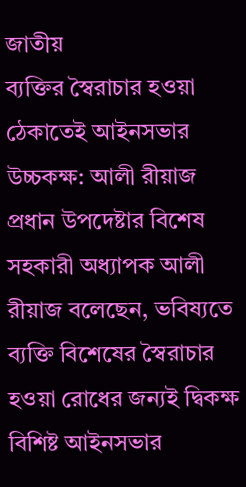জাতীয়
ব্যক্তির স্বৈরাচার হওয়া ঠেকাতেই আইনসভার উচ্চকক্ষ: আলী রীয়াজ
প্রধান উপদেষ্টার বিশেষ সহকারী অধ্যাপক আলী রীয়াজ বলেছেন, ভবিষ্যতে ব্যক্তি বিশেষের স্বৈরাচার হওয়া রোধের জন্যই দ্বিকক্ষ বিশিষ্ট আইনসভার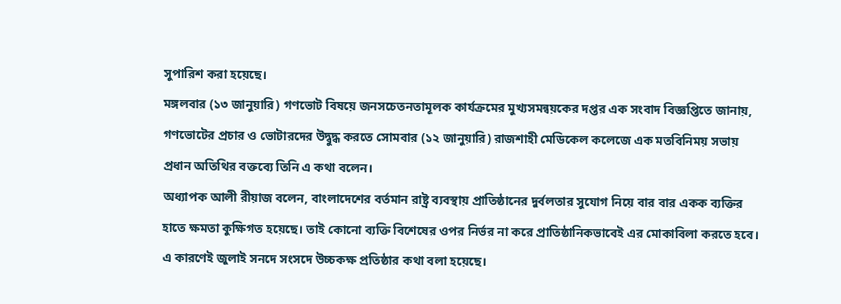সুপারিশ করা হয়েছে।
মঙ্গলবার (১৩ জানুয়ারি) গণভোট বিষয়ে জনসচেতনতামূলক কার্যক্রমের মুখ্যসমন্বয়কের দপ্তর এক সংবাদ বিজ্ঞপ্তিতে জানায়, গণভোটের প্রচার ও ভোটারদের উদ্বুদ্ধ করতে সোমবার (১২ জানুয়ারি) রাজশাহী মেডিকেল কলেজে এক মতবিনিময় সভায় প্রধান অতিথির বক্তব্যে তিনি এ কথা বলেন।
অধ্যাপক আলী রীয়াজ বলেন, বাংলাদেশের বর্তমান রাষ্ট্র ব্যবস্থায় প্রাতিষ্ঠানের দুর্বলতার সুযোগ নিয়ে বার বার একক ব্যক্তির হাতে ক্ষমতা কুক্ষিগত হয়েছে। তাই কোনো ব্যক্তি বিশেষের ওপর নির্ভর না করে প্রাতিষ্ঠানিকভাবেই এর মোকাবিলা করতে হবে।
এ কারণেই জুলাই সনদে সংসদে উচ্চকক্ষ প্রতিষ্ঠার কথা বলা হয়েছে।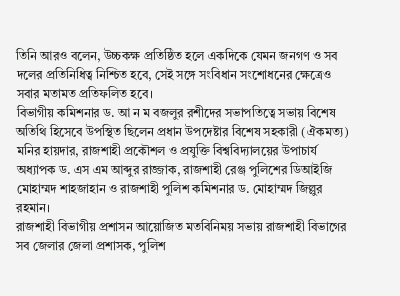তিনি আরও বলেন, উচ্চকক্ষ প্রতিষ্ঠিত হলে একদিকে যেমন জনগণ ও সব দলের প্রতিনিধিত্ব নিশ্চিত হবে, সেই সঙ্গে সংবিধান সংশোধনের ক্ষেত্রেও সবার মতামত প্রতিফলিত হবে।
বিভাগীয় কমিশনার ড. আ ন ম বজলুর রশীদের সভাপতিত্বে সভায় বিশেষ অতিথি হিসেবে উপস্থিত ছিলেন প্রধান উপদেষ্টার বিশেষ সহকারী (ঐকমত্য) মনির হায়দার, রাজশাহী প্রকৌশল ও প্রযুক্তি বিশ্ববিদ্যালয়ের উপাচার্য অধ্যাপক ড. এস এম আব্দুর রাজ্জাক, রাজশাহী রেঞ্জ পুলিশের ডিআইজি মোহাম্মদ শাহজাহান ও রাজশাহী পুলিশ কমিশনার ড. মোহাম্মদ জিল্লুর রহমান।
রাজশাহী বিভাগীয় প্রশাসন আয়োজিত মতবিনিময় সভায় রাজশাহী বিভাগের সব জেলার জেলা প্রশাসক, পুলিশ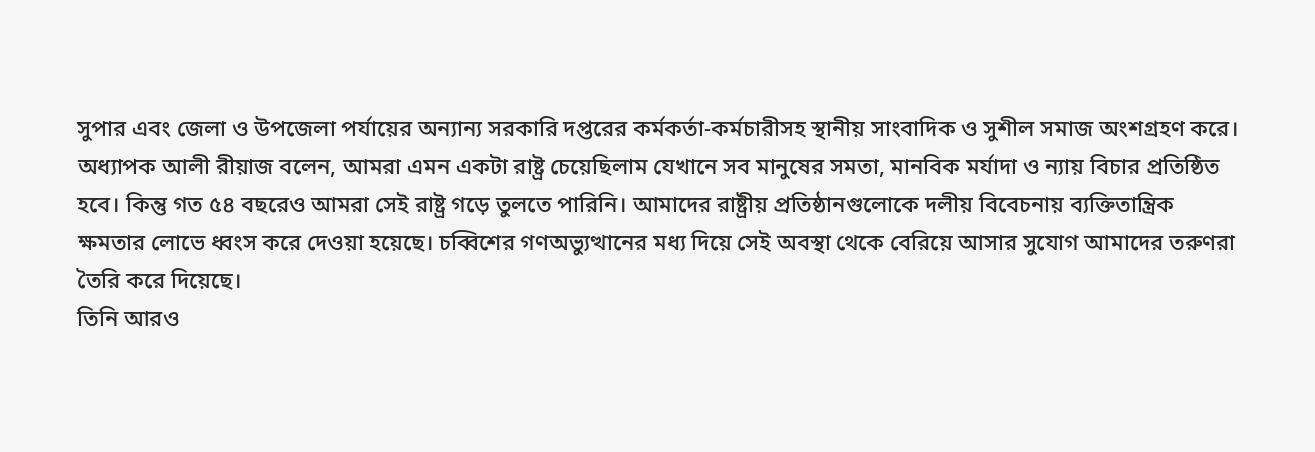সুপার এবং জেলা ও উপজেলা পর্যায়ের অন্যান্য সরকারি দপ্তরের কর্মকর্তা-কর্মচারীসহ স্থানীয় সাংবাদিক ও সুশীল সমাজ অংশগ্রহণ করে।
অধ্যাপক আলী রীয়াজ বলেন, আমরা এমন একটা রাষ্ট্র চেয়েছিলাম যেখানে সব মানুষের সমতা, মানবিক মর্যাদা ও ন্যায় বিচার প্রতিষ্ঠিত হবে। কিন্তু গত ৫৪ বছরেও আমরা সেই রাষ্ট্র গড়ে তুলতে পারিনি। আমাদের রাষ্ট্রীয় প্রতিষ্ঠানগুলোকে দলীয় বিবেচনায় ব্যক্তিতান্ত্রিক ক্ষমতার লোভে ধ্বংস করে দেওয়া হয়েছে। চব্বিশের গণঅভ্যুত্থানের মধ্য দিয়ে সেই অবস্থা থেকে বেরিয়ে আসার সুযোগ আমাদের তরুণরা তৈরি করে দিয়েছে।
তিনি আরও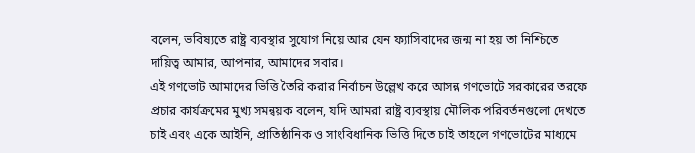বলেন, ভবিষ্যতে রাষ্ট্র ব্যবস্থার সুযোগ নিয়ে আর যেন ফ্যাসিবাদের জন্ম না হয় তা নিশ্চিতে দায়িত্ব আমার, আপনার, আমাদের সবার।
এই গণভোট আমাদের ভিত্তি তৈরি করার নির্বাচন উল্লেখ করে আসন্ন গণভোটে সরকারের তরফে প্রচার কার্যক্রমের মুখ্য সমন্বয়ক বলেন, যদি আমরা রাষ্ট্র ব্যবস্থায় মৌলিক পরিবর্তনগুলো দেখতে চাই এবং একে আইনি, প্রাতিষ্ঠানিক ও সাংবিধানিক ভিত্তি দিতে চাই তাহলে গণভোটের মাধ্যমে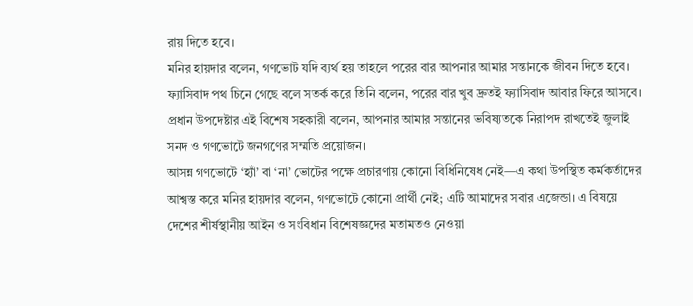রায় দিতে হবে।
মনির হায়দার বলেন, গণভোট যদি ব্যর্থ হয় তাহলে পরের বার আপনার আমার সন্তানকে জীবন দিতে হবে। ফ্যাসিবাদ পথ চিনে গেছে বলে সতর্ক করে তিনি বলেন, পরের বার খুব দ্রুতই ফ্যাসিবাদ আবার ফিরে আসবে।
প্রধান উপদেষ্টার এই বিশেষ সহকারী বলেন, আপনার আমার সন্তানের ভবিষ্যতকে নিরাপদ রাখতেই জুলাই সনদ ও গণভোটে জনগণের সম্মতি প্রয়োজন।
আসন্ন গণভোটে ‘হ্যাঁ’ বা ‘না’ ভোটের পক্ষে প্রচারণায় কোনো বিধিনিষেধ নেই—এ কথা উপস্থিত কর্মকর্তাদের আশ্বস্ত করে মনির হায়দার বলেন, গণভোটে কোনো প্রার্থী নেই; এটি আমাদের সবার এজেন্ডা। এ বিষয়ে দেশের শীর্ষস্থানীয় আইন ও সংবিধান বিশেষজ্ঞদের মতামতও নেওয়া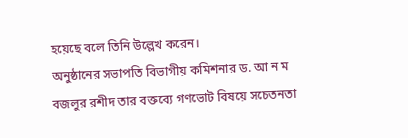হয়েছে বলে তিনি উল্লেখ করেন।
অনুষ্ঠানের সভাপতি বিভাগীয় কমিশনার ড. আ ন ম বজলুর রশীদ তার বক্তব্যে গণভোট বিষয়ে সচেতনতা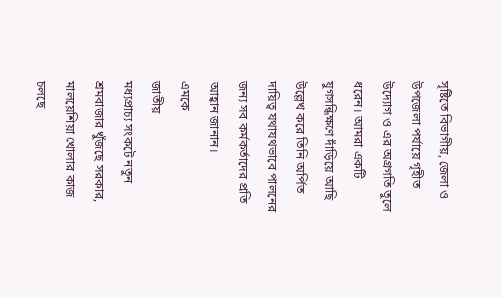সৃষ্টিতে বিভাগীয়, জেলা ও উপজেলা পর্যায়ে গৃহীত উদ্যোগ ও এর অগ্রগতি তুলে ধরেন। আমরা একটি যুগসন্ধিক্ষণে দাঁড়িয়ে আছি উল্লেখ করে তিনি অর্পিত দায়িত্ব যথাযথভাবে পালনের জন্য সব কর্মকর্তাদের প্রতি আহ্বান জানান।
এমকে
জাতীয়
মধ্যপ্রাচ্য সংকটে নতুন শ্রমবাজার খুঁজছে সরকার, মালয়েশিয়া খোলার কাজ চলছে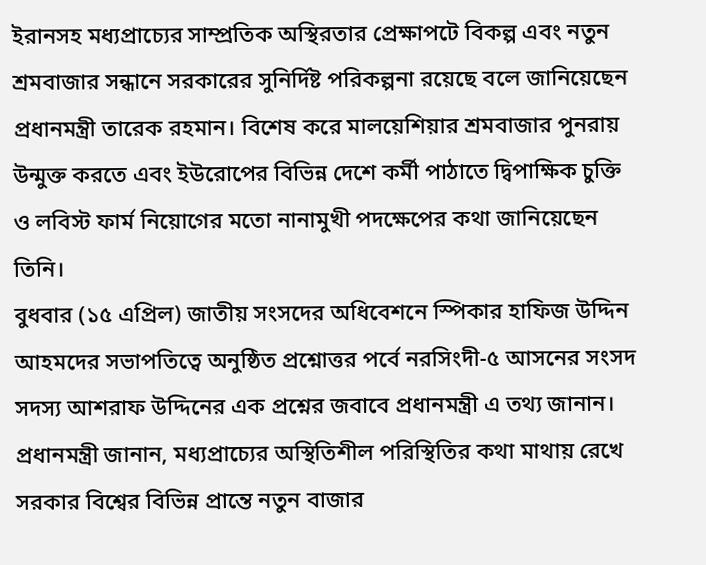ইরানসহ মধ্যপ্রাচ্যের সাম্প্রতিক অস্থিরতার প্রেক্ষাপটে বিকল্প এবং নতুন শ্রমবাজার সন্ধানে সরকারের সুনির্দিষ্ট পরিকল্পনা রয়েছে বলে জানিয়েছেন প্রধানমন্ত্রী তারেক রহমান। বিশেষ করে মালয়েশিয়ার শ্রমবাজার পুনরায় উন্মুক্ত করতে এবং ইউরোপের বিভিন্ন দেশে কর্মী পাঠাতে দ্বিপাক্ষিক চুক্তি ও লবিস্ট ফার্ম নিয়োগের মতো নানামুখী পদক্ষেপের কথা জানিয়েছেন তিনি।
বুধবার (১৫ এপ্রিল) জাতীয় সংসদের অধিবেশনে স্পিকার হাফিজ উদ্দিন আহমদের সভাপতিত্বে অনুষ্ঠিত প্রশ্নোত্তর পর্বে নরসিংদী-৫ আসনের সংসদ সদস্য আশরাফ উদ্দিনের এক প্রশ্নের জবাবে প্রধানমন্ত্রী এ তথ্য জানান।
প্রধানমন্ত্রী জানান, মধ্যপ্রাচ্যের অস্থিতিশীল পরিস্থিতির কথা মাথায় রেখে সরকার বিশ্বের বিভিন্ন প্রান্তে নতুন বাজার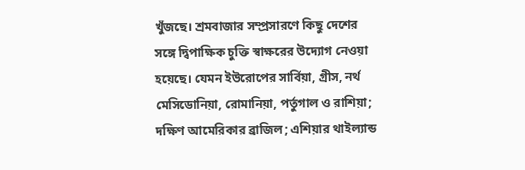খুঁজছে। শ্রমবাজার সম্প্রসারণে কিছু দেশের সঙ্গে দ্বিপাক্ষিক চুক্তি স্বাক্ষরের উদ্যোগ নেওয়া হয়েছে। যেমন ইউরোপের সার্বিয়া, গ্রীস, নর্থ মেসিডোনিয়া, রোমানিয়া, পর্তুগাল ও রাশিয়া; দক্ষিণ আমেরিকার ব্রাজিল; এশিয়ার থাইল্যান্ড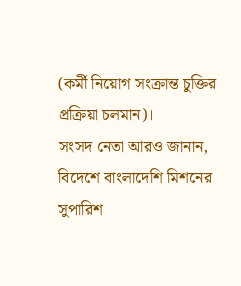(কর্মী নিয়োগ সংক্রান্ত চুক্তির প্রক্রিয়া চলমান)।
সংসদ নেতা আরও জানান, বিদেশে বাংলাদেশি মিশনের সুপারিশ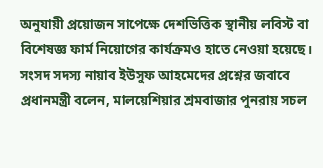অনুযায়ী প্রয়োজন সাপেক্ষে দেশভিত্তিক স্থানীয় লবিস্ট বা বিশেষজ্ঞ ফার্ম নিয়োগের কার্যক্রমও হাতে নেওয়া হয়েছে।
সংসদ সদস্য নায়াব ইউসুফ আহমেদের প্রশ্নের জবাবে প্রধানমন্ত্রী বলেন, মালয়েশিয়ার শ্রমবাজার পুনরায় সচল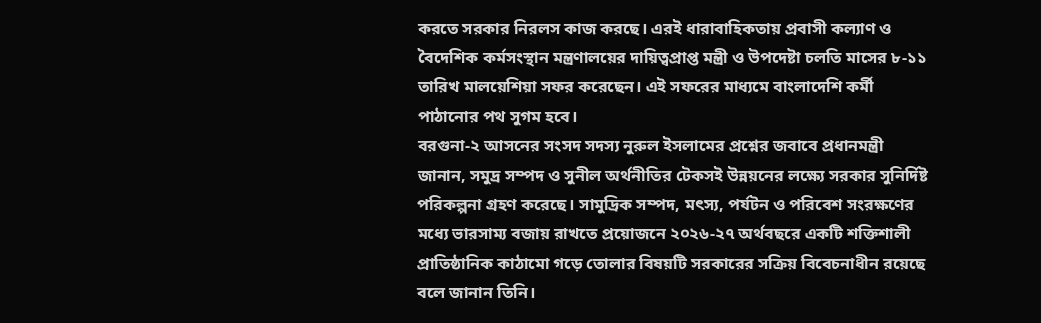করতে সরকার নিরলস কাজ করছে। এরই ধারাবাহিকতায় প্রবাসী কল্যাণ ও বৈদেশিক কর্মসংস্থান মন্ত্রণালয়ের দায়িত্বপ্রাপ্ত মন্ত্রী ও উপদেষ্টা চলতি মাসের ৮-১১ তারিখ মালয়েশিয়া সফর করেছেন। এই সফরের মাধ্যমে বাংলাদেশি কর্মী পাঠানোর পথ সুগম হবে।
বরগুনা-২ আসনের সংসদ সদস্য নুরুল ইসলামের প্রশ্নের জবাবে প্রধানমন্ত্রী জানান, সমুদ্র সম্পদ ও সুনীল অর্থনীতির টেকসই উন্নয়নের লক্ষ্যে সরকার সুনির্দিষ্ট পরিকল্পনা গ্রহণ করেছে। সামুদ্রিক সম্পদ, মৎস্য, পর্যটন ও পরিবেশ সংরক্ষণের মধ্যে ভারসাম্য বজায় রাখতে প্রয়োজনে ২০২৬-২৭ অর্থবছরে একটি শক্তিশালী প্রাতিষ্ঠানিক কাঠামো গড়ে তোলার বিষয়টি সরকারের সক্রিয় বিবেচনাধীন রয়েছে বলে জানান তিনি।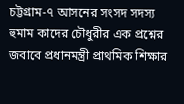চট্টগ্রাম-৭ আসনের সংসদ সদস্য হুমাম কাদের চৌধুরীর এক প্রশ্নের জবাবে প্রধানমন্ত্রী প্রাথমিক শিক্ষার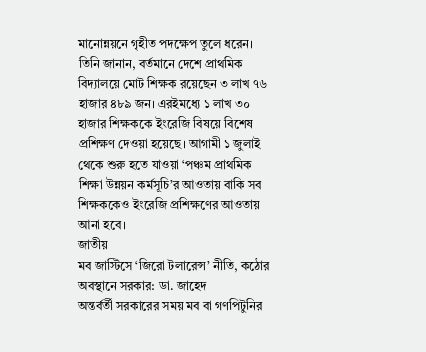মানোন্নয়নে গৃহীত পদক্ষেপ তুলে ধরেন। তিনি জানান, বর্তমানে দেশে প্রাথমিক বিদ্যালয়ে মোট শিক্ষক রয়েছেন ৩ লাখ ৭৬ হাজার ৪৮৯ জন। এরইমধ্যে ১ লাখ ৩০ হাজার শিক্ষককে ইংরেজি বিষয়ে বিশেষ প্রশিক্ষণ দেওয়া হয়েছে। আগামী ১ জুলাই থেকে শুরু হতে যাওয়া ‘পঞ্চম প্রাথমিক শিক্ষা উন্নয়ন কর্মসূচি’র আওতায় বাকি সব শিক্ষককেও ইংরেজি প্রশিক্ষণের আওতায় আনা হবে।
জাতীয়
মব জাস্টিসে ‘জিরো টলারেন্স’ নীতি, কঠোর অবস্থানে সরকার: ডা. জাহেদ
অন্তর্বর্তী সরকারের সময় মব বা গণপিটুনির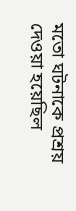মতো ঘটনাকে প্রশ্রয় দেওয়া হয়েছিল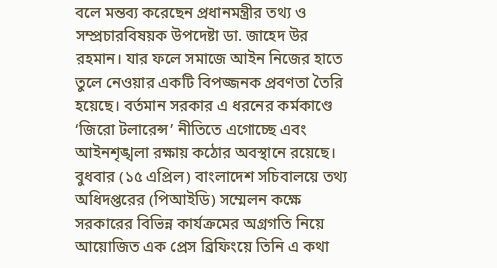বলে মন্তব্য করেছেন প্রধানমন্ত্রীর তথ্য ও সম্প্রচারবিষয়ক উপদেষ্টা ডা. জাহেদ উর রহমান। যার ফলে সমাজে আইন নিজের হাতে তুলে নেওয়ার একটি বিপজ্জনক প্রবণতা তৈরি হয়েছে। বর্তমান সরকার এ ধরনের কর্মকাণ্ডে ‘জিরো টলারেন্স’ নীতিতে এগোচ্ছে এবং আইনশৃঙ্খলা রক্ষায় কঠোর অবস্থানে রয়েছে।
বুধবার (১৫ এপ্রিল) বাংলাদেশ সচিবালয়ে তথ্য অধিদপ্তরের (পিআইডি) সম্মেলন কক্ষে সরকারের বিভিন্ন কার্যক্রমের অগ্রগতি নিয়ে আয়োজিত এক প্রেস ব্রিফিংয়ে তিনি এ কথা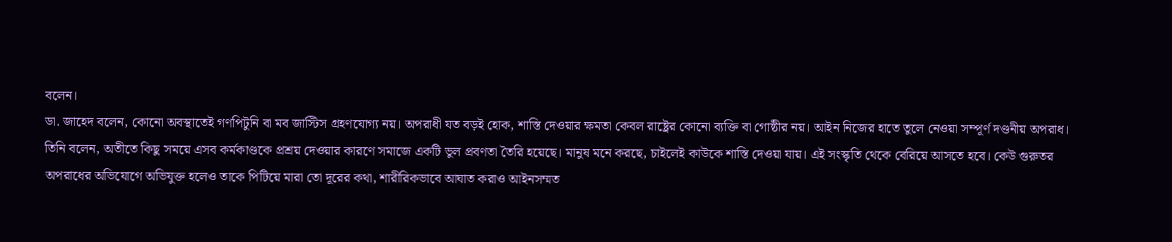বলেন।
ডা. জাহেদ বলেন, কোনো অবস্থাতেই গণপিটুনি বা মব জাস্টিস গ্রহণযোগ্য নয়। অপরাধী যত বড়ই হোক, শাস্তি দেওয়ার ক্ষমতা কেবল রাষ্ট্রের কোনো ব্যক্তি বা গোষ্ঠীর নয়। আইন নিজের হাতে তুলে নেওয়া সম্পূর্ণ দণ্ডনীয় অপরাধ।
তিনি বলেন, অতীতে কিছু সময়ে এসব কর্মকাণ্ডকে প্রশ্রয় দেওয়ার কারণে সমাজে একটি ভুল প্রবণতা তৈরি হয়েছে। মানুষ মনে করছে, চাইলেই কাউকে শাস্তি দেওয়া যায়। এই সংস্কৃতি থেকে বেরিয়ে আসতে হবে। কেউ গুরুতর অপরাধের অভিযোগে অভিযুক্ত হলেও তাকে পিটিয়ে মারা তো দূরের কথা, শারীরিকভাবে আঘাত করাও আইনসম্মত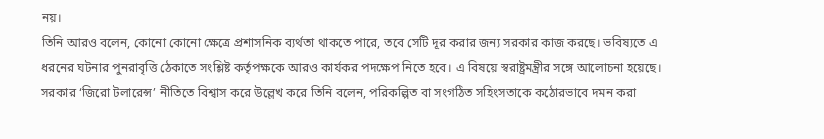নয়।
তিনি আরও বলেন, কোনো কোনো ক্ষেত্রে প্রশাসনিক ব্যর্থতা থাকতে পারে, তবে সেটি দূর করার জন্য সরকার কাজ করছে। ভবিষ্যতে এ ধরনের ঘটনার পুনরাবৃত্তি ঠেকাতে সংশ্লিষ্ট কর্তৃপক্ষকে আরও কার্যকর পদক্ষেপ নিতে হবে। এ বিষয়ে স্বরাষ্ট্রমন্ত্রীর সঙ্গে আলোচনা হয়েছে।
সরকার ‘জিরো টলারেন্স’ নীতিতে বিশ্বাস করে উল্লেখ করে তিনি বলেন, পরিকল্পিত বা সংগঠিত সহিংসতাকে কঠোরভাবে দমন করা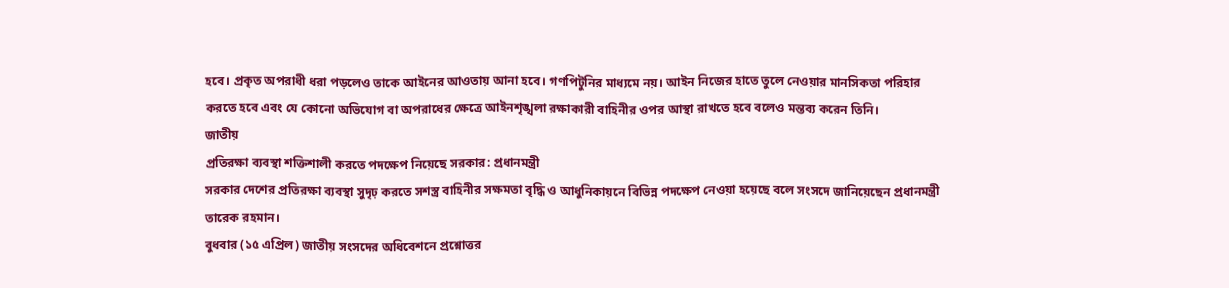হবে। প্রকৃত অপরাধী ধরা পড়লেও তাকে আইনের আওতায় আনা হবে। গণপিটুনির মাধ্যমে নয়। আইন নিজের হাতে তুলে নেওয়ার মানসিকতা পরিহার করতে হবে এবং যে কোনো অভিযোগ বা অপরাধের ক্ষেত্রে আইনশৃঙ্খলা রক্ষাকারী বাহিনীর ওপর আস্থা রাখতে হবে বলেও মন্তব্য করেন তিনি।
জাতীয়
প্রতিরক্ষা ব্যবস্থা শক্তিশালী করতে পদক্ষেপ নিয়েছে সরকার: প্রধানমন্ত্রী
সরকার দেশের প্রতিরক্ষা ব্যবস্থা সুদৃঢ় করতে সশস্ত্র বাহিনীর সক্ষমতা বৃদ্ধি ও আধুনিকায়নে বিভিন্ন পদক্ষেপ নেওয়া হয়েছে বলে সংসদে জানিয়েছেন প্রধানমন্ত্রী তারেক রহমান।
বুধবার (১৫ এপ্রিল) জাতীয় সংসদের অধিবেশনে প্রশ্নোত্তর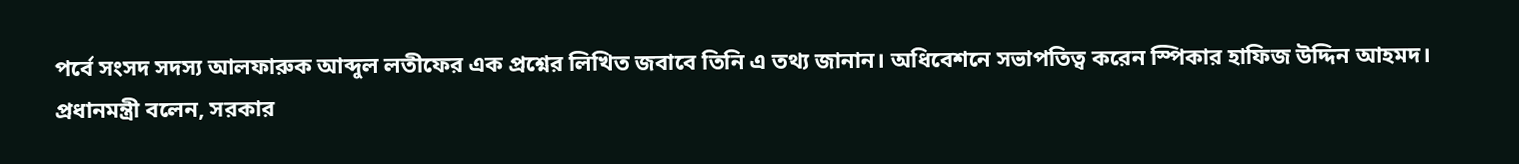পর্বে সংসদ সদস্য আলফারুক আব্দুল লতীফের এক প্রশ্নের লিখিত জবাবে তিনি এ তথ্য জানান। অধিবেশনে সভাপতিত্ব করেন স্পিকার হাফিজ উদ্দিন আহমদ।
প্রধানমন্ত্রী বলেন, সরকার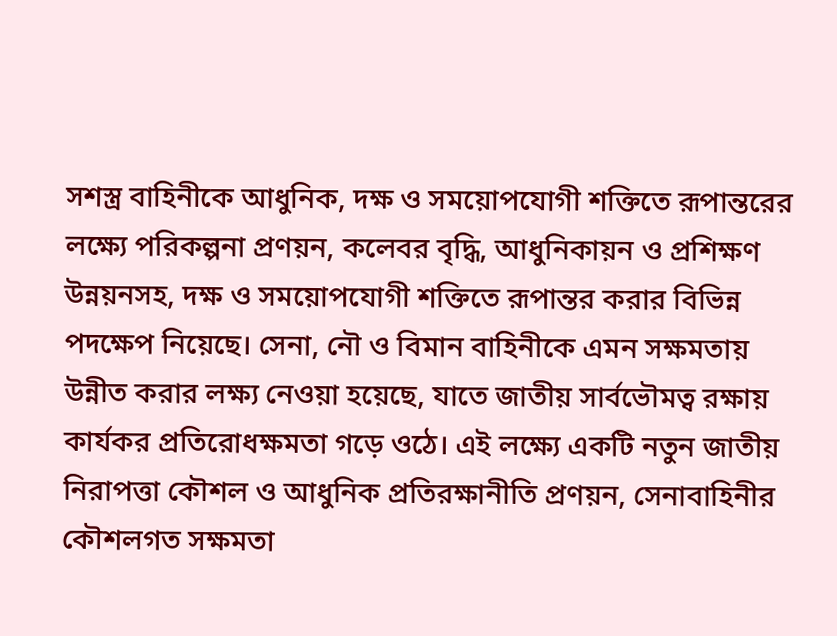সশস্ত্র বাহিনীকে আধুনিক, দক্ষ ও সময়োপযোগী শক্তিতে রূপান্তরের লক্ষ্যে পরিকল্পনা প্রণয়ন, কলেবর বৃদ্ধি, আধুনিকায়ন ও প্রশিক্ষণ উন্নয়নসহ, দক্ষ ও সময়োপযোগী শক্তিতে রূপান্তর করার বিভিন্ন পদক্ষেপ নিয়েছে। সেনা, নৌ ও বিমান বাহিনীকে এমন সক্ষমতায় উন্নীত করার লক্ষ্য নেওয়া হয়েছে, যাতে জাতীয় সার্বভৌমত্ব রক্ষায় কার্যকর প্রতিরোধক্ষমতা গড়ে ওঠে। এই লক্ষ্যে একটি নতুন জাতীয় নিরাপত্তা কৌশল ও আধুনিক প্রতিরক্ষানীতি প্রণয়ন, সেনাবাহিনীর কৌশলগত সক্ষমতা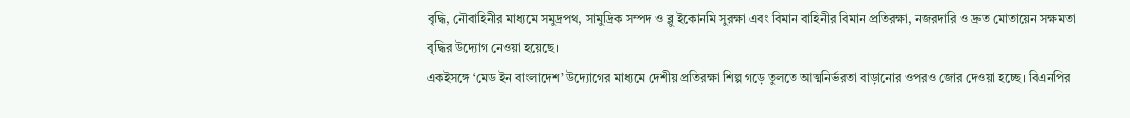বৃদ্ধি, নৌবাহিনীর মাধ্যমে সমুদ্রপথ, সামুদ্রিক সম্পদ ও ব্লু ইকোনমি সুরক্ষা এবং বিমান বাহিনীর বিমান প্রতিরক্ষা, নজরদারি ও দ্রুত মোতায়েন সক্ষমতা বৃদ্ধির উদ্যোগ নেওয়া হয়েছে।
একইসঙ্গে ‘মেড ইন বাংলাদেশ’ উদ্যোগের মাধ্যমে দেশীয় প্রতিরক্ষা শিল্প গড়ে তুলতে আত্মনির্ভরতা বাড়ানোর ওপরও জোর দেওয়া হচ্ছে। বিএনপির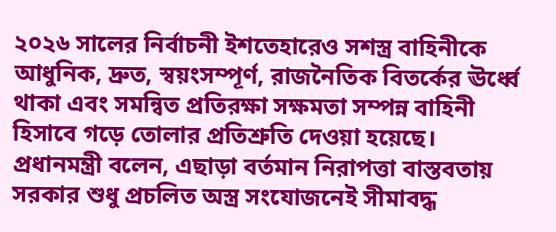২০২৬ সালের নির্বাচনী ইশতেহারেও সশস্ত্র বাহিনীকে আধুনিক, দ্রুত, স্বয়ংসম্পূর্ণ, রাজনৈতিক বিতর্কের ঊর্ধ্বে থাকা এবং সমন্বিত প্রতিরক্ষা সক্ষমতা সম্পন্ন বাহিনী হিসাবে গড়ে তোলার প্রতিশ্রুতি দেওয়া হয়েছে।
প্রধানমন্ত্রী বলেন, এছাড়া বর্তমান নিরাপত্তা বাস্তবতায় সরকার শুধু প্রচলিত অস্ত্র সংযোজনেই সীমাবদ্ধ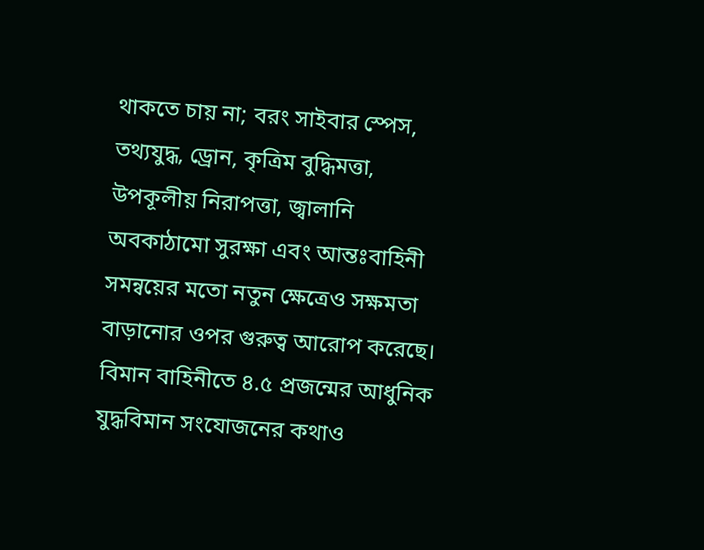থাকতে চায় না; বরং সাইবার স্পেস, তথ্যযুদ্ধ, ড্রোন, কৃত্রিম বুদ্ধিমত্তা, উপকূলীয় নিরাপত্তা, জ্বালানি অবকাঠামো সুরক্ষা এবং আন্তঃবাহিনী সমন্বয়ের মতো নতুন ক্ষেত্রেও সক্ষমতা বাড়ানোর ওপর গুরুত্ব আরোপ করেছে। বিমান বাহিনীতে ৪.৫ প্রজন্মের আধুনিক যুদ্ধবিমান সংযোজনের কথাও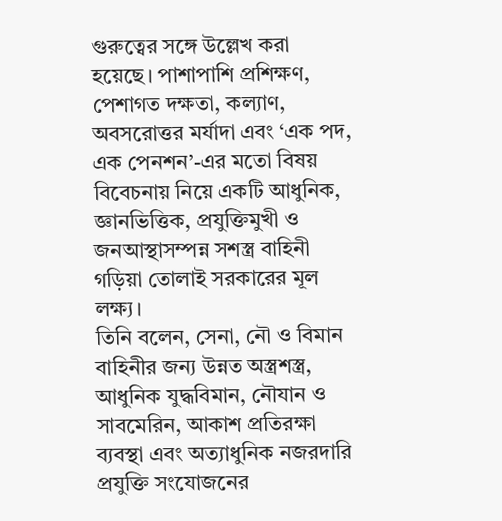গুরুত্বের সঙ্গে উল্লেখ করা হয়েছে। পাশাপাশি প্রশিক্ষণ, পেশাগত দক্ষতা, কল্যাণ, অবসরোত্তর মর্যাদা এবং ‘এক পদ, এক পেনশন’-এর মতো বিষয় বিবেচনায় নিয়ে একটি আধুনিক, জ্ঞানভিত্তিক, প্রযুক্তিমুখী ও জনআস্থাসম্পন্ন সশস্ত্র বাহিনী গড়িয়া তোলাই সরকারের মূল লক্ষ্য।
তিনি বলেন, সেনা, নৌ ও বিমান বাহিনীর জন্য উন্নত অস্ত্রশস্ত্র, আধুনিক যুদ্ধবিমান, নৌযান ও সাবমেরিন, আকাশ প্রতিরক্ষা ব্যবস্থা এবং অত্যাধুনিক নজরদারি প্রযুক্তি সংযোজনের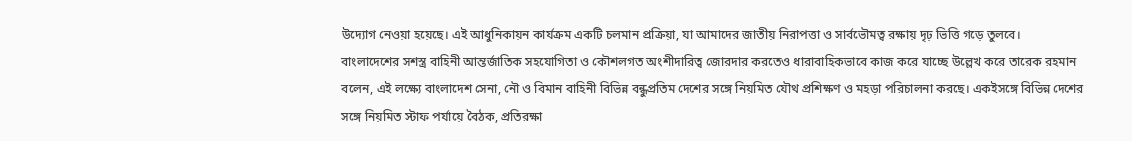উদ্যোগ নেওয়া হয়েছে। এই আধুনিকায়ন কার্যক্রম একটি চলমান প্রক্রিয়া, যা আমাদের জাতীয় নিরাপত্তা ও সার্বভৌমত্ব রক্ষায় দৃঢ় ভিত্তি গড়ে তুলবে।
বাংলাদেশের সশস্ত্র বাহিনী আন্তর্জাতিক সহযোগিতা ও কৌশলগত অংশীদারিত্ব জোরদার করতেও ধারাবাহিকভাবে কাজ করে যাচ্ছে উল্লেখ করে তারেক রহমান বলেন, এই লক্ষ্যে বাংলাদেশ সেনা, নৌ ও বিমান বাহিনী বিভিন্ন বন্ধুপ্রতিম দেশের সঙ্গে নিয়মিত যৌথ প্রশিক্ষণ ও মহড়া পরিচালনা করছে। একইসঙ্গে বিভিন্ন দেশের সঙ্গে নিয়মিত স্টাফ পর্যায়ে বৈঠক, প্রতিরক্ষা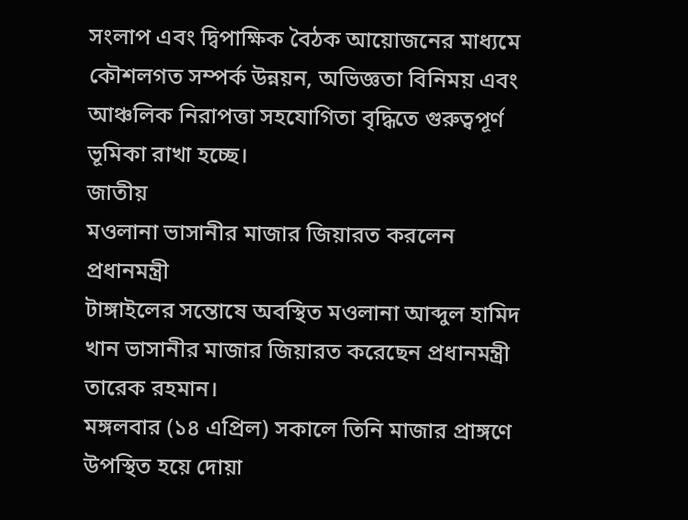সংলাপ এবং দ্বিপাক্ষিক বৈঠক আয়োজনের মাধ্যমে কৌশলগত সম্পর্ক উন্নয়ন, অভিজ্ঞতা বিনিময় এবং আঞ্চলিক নিরাপত্তা সহযোগিতা বৃদ্ধিতে গুরুত্বপূর্ণ ভূমিকা রাখা হচ্ছে।
জাতীয়
মওলানা ভাসানীর মাজার জিয়ারত করলেন প্রধানমন্ত্রী
টাঙ্গাইলের সন্তোষে অবস্থিত মওলানা আব্দুল হামিদ খান ভাসানীর মাজার জিয়ারত করেছেন প্রধানমন্ত্রী তারেক রহমান।
মঙ্গলবার (১৪ এপ্রিল) সকালে তিনি মাজার প্রাঙ্গণে উপস্থিত হয়ে দোয়া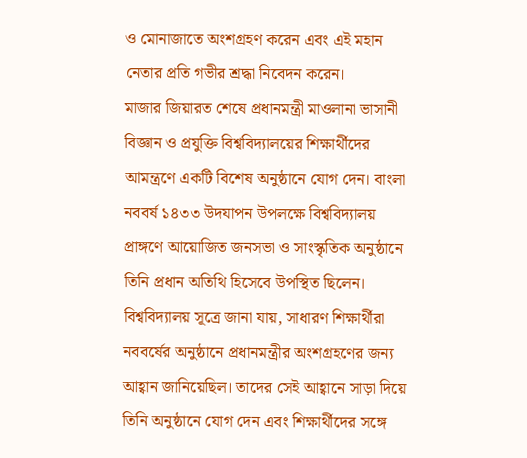ও মোনাজাতে অংশগ্রহণ করেন এবং এই মহান নেতার প্রতি গভীর শ্রদ্ধা নিবেদন করেন।
মাজার জিয়ারত শেষে প্রধানমন্ত্রী মাওলানা ভাসানী বিজ্ঞান ও প্রযুক্তি বিশ্ববিদ্যালয়ের শিক্ষার্থীদের আমন্ত্রণে একটি বিশেষ অনুষ্ঠানে যোগ দেন। বাংলা নববর্ষ ১৪৩৩ উদযাপন উপলক্ষে বিশ্ববিদ্যালয় প্রাঙ্গণে আয়োজিত জনসভা ও সাংস্কৃতিক অনুষ্ঠানে তিনি প্রধান অতিথি হিসেবে উপস্থিত ছিলেন।
বিশ্ববিদ্যালয় সূত্রে জানা যায়, সাধারণ শিক্ষার্থীরা নববর্ষের অনুষ্ঠানে প্রধানমন্ত্রীর অংশগ্রহণের জন্য আহ্বান জানিয়েছিল। তাদের সেই আহ্বানে সাড়া দিয়ে তিনি অনুষ্ঠানে যোগ দেন এবং শিক্ষার্থীদের সঙ্গে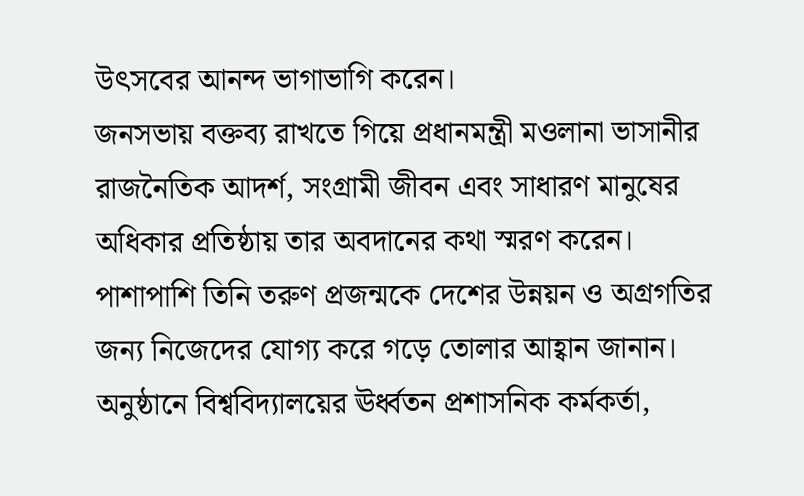উৎসবের আনন্দ ভাগাভাগি করেন।
জনসভায় বক্তব্য রাখতে গিয়ে প্রধানমন্ত্রী মওলানা ভাসানীর রাজনৈতিক আদর্শ, সংগ্রামী জীবন এবং সাধারণ মানুষের অধিকার প্রতিষ্ঠায় তার অবদানের কথা স্মরণ করেন। পাশাপাশি তিনি তরুণ প্রজন্মকে দেশের উন্নয়ন ও অগ্রগতির জন্য নিজেদের যোগ্য করে গড়ে তোলার আহ্বান জানান।
অনুষ্ঠানে বিশ্ববিদ্যালয়ের ঊর্ধ্বতন প্রশাসনিক কর্মকর্তা,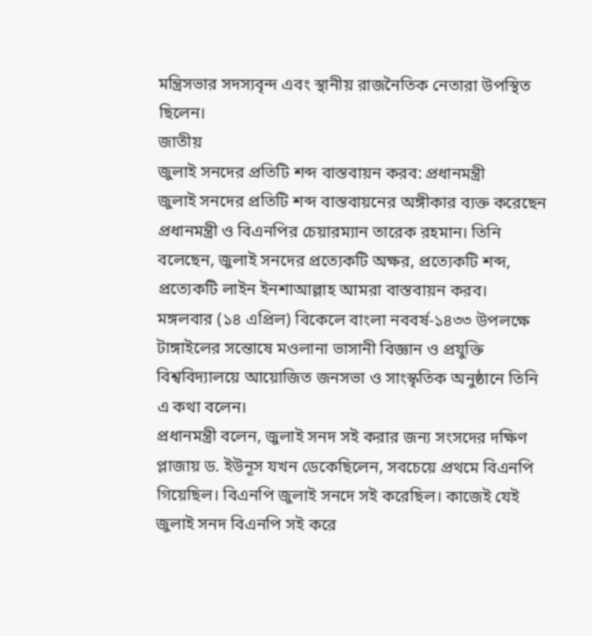মন্ত্রিসভার সদস্যবৃন্দ এবং স্থানীয় রাজনৈতিক নেতারা উপস্থিত ছিলেন।
জাতীয়
জুলাই সনদের প্রতিটি শব্দ বাস্তবায়ন করব: প্রধানমন্ত্রী
জুলাই সনদের প্রতিটি শব্দ বাস্তবায়নের অঙ্গীকার ব্যক্ত করেছেন প্রধানমন্ত্রী ও বিএনপির চেয়ারম্যান তারেক রহমান। তিনি বলেছেন, জুলাই সনদের প্রত্যেকটি অক্ষর, প্রত্যেকটি শব্দ, প্রত্যেকটি লাইন ইনশাআল্লাহ আমরা বাস্তবায়ন করব।
মঙ্গলবার (১৪ এপ্রিল) বিকেলে বাংলা নববর্ষ-১৪৩৩ উপলক্ষে টাঙ্গাইলের সন্তোষে মওলানা ভাসানী বিজ্ঞান ও প্রযুক্তি বিশ্ববিদ্যালয়ে আয়োজিত জনসভা ও সাংস্কৃতিক অনুষ্ঠানে তিনি এ কথা বলেন।
প্রধানমন্ত্রী বলেন, জুলাই সনদ সই করার জন্য সংসদের দক্ষিণ প্লাজায় ড. ইউনূস যখন ডেকেছিলেন, সবচেয়ে প্রথমে বিএনপি গিয়েছিল। বিএনপি জুলাই সনদে সই করেছিল। কাজেই যেই জুলাই সনদ বিএনপি সই করে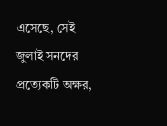এসেছে, সেই জুলাই সনদের প্রত্যেকটি অক্ষর,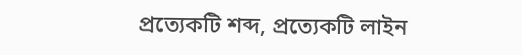প্রত্যেকটি শব্দ, প্রত্যেকটি লাইন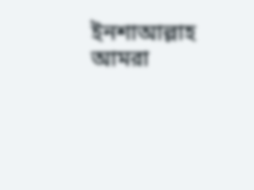ইনশাআল্লাহ আমরা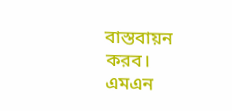বাস্তবায়ন করব।
এমএন